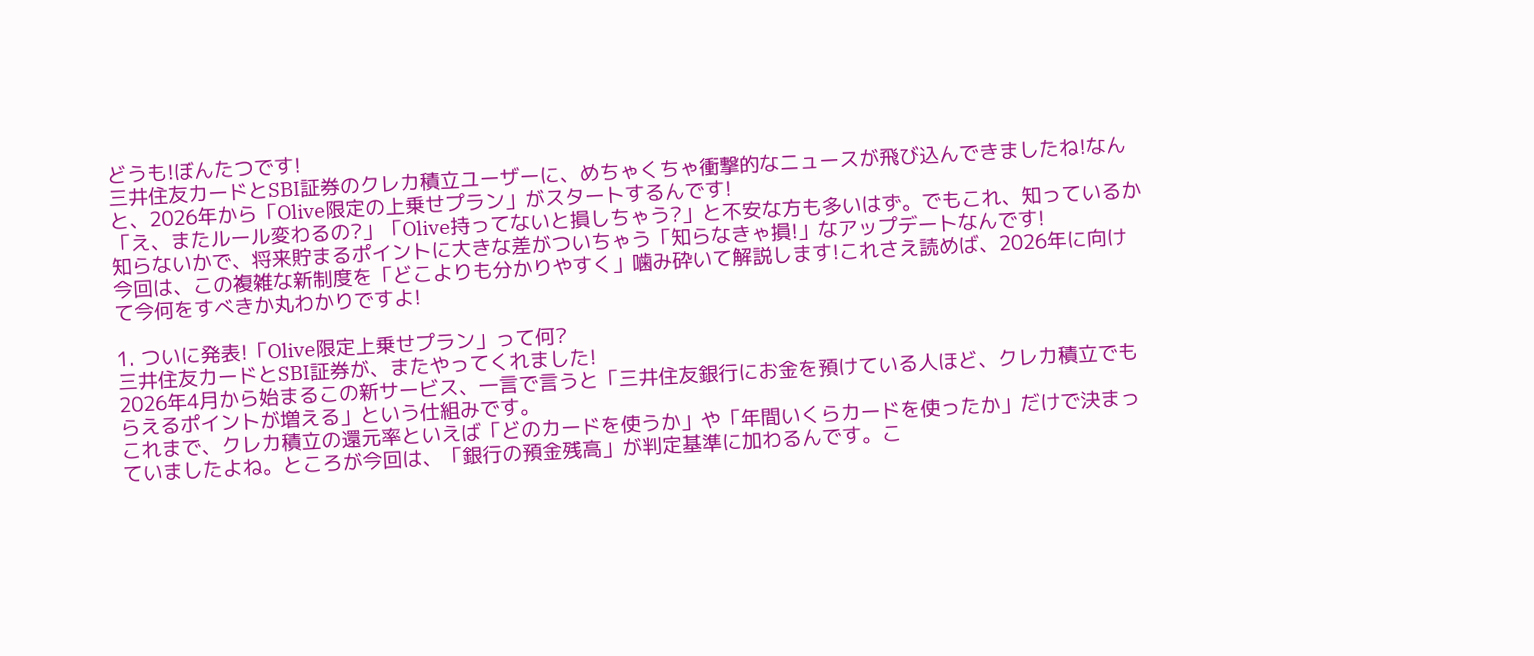どうも!ぼんたつです!
三井住友カードとSBI証券のクレカ積立ユーザーに、めちゃくちゃ衝撃的なニュースが飛び込んできましたね!なんと、2026年から「Olive限定の上乗せプラン」がスタートするんです!
「え、またルール変わるの?」「Olive持ってないと損しちゃう?」と不安な方も多いはず。でもこれ、知っているか知らないかで、将来貯まるポイントに大きな差がついちゃう「知らなきゃ損!」なアップデートなんです!
今回は、この複雑な新制度を「どこよりも分かりやすく」噛み砕いて解説します!これさえ読めば、2026年に向けて今何をすべきか丸わかりですよ!

1. ついに発表!「Olive限定上乗せプラン」って何?
三井住友カードとSBI証券が、またやってくれました!
2026年4月から始まるこの新サービス、一言で言うと「三井住友銀行にお金を預けている人ほど、クレカ積立でもらえるポイントが増える」という仕組みです。
これまで、クレカ積立の還元率といえば「どのカードを使うか」や「年間いくらカードを使ったか」だけで決まっていましたよね。ところが今回は、「銀行の預金残高」が判定基準に加わるんです。こ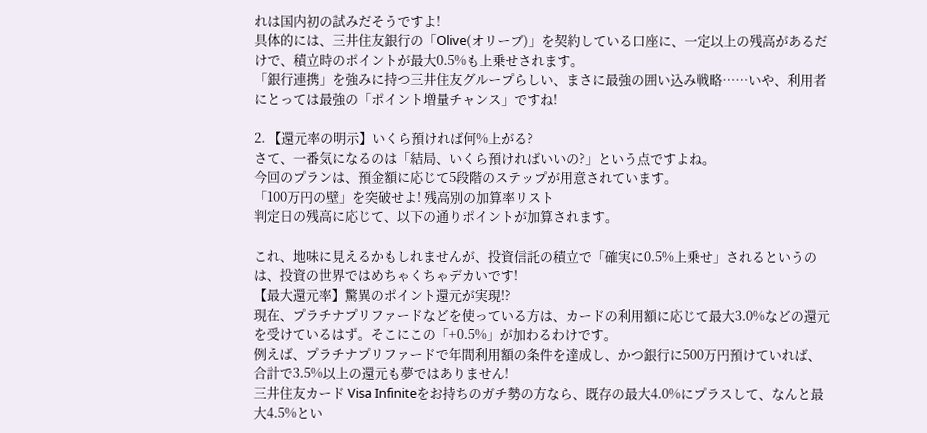れは国内初の試みだそうですよ!
具体的には、三井住友銀行の「Olive(オリーブ)」を契約している口座に、一定以上の残高があるだけで、積立時のポイントが最大0.5%も上乗せされます。
「銀行連携」を強みに持つ三井住友グループらしい、まさに最強の囲い込み戦略……いや、利用者にとっては最強の「ポイント増量チャンス」ですね!

2. 【還元率の明示】いくら預ければ何%上がる?
さて、一番気になるのは「結局、いくら預ければいいの?」という点ですよね。
今回のプランは、預金額に応じて5段階のステップが用意されています。
「100万円の壁」を突破せよ! 残高別の加算率リスト
判定日の残高に応じて、以下の通りポイントが加算されます。

これ、地味に見えるかもしれませんが、投資信託の積立で「確実に0.5%上乗せ」されるというのは、投資の世界ではめちゃくちゃデカいです!
【最大還元率】驚異のポイント還元が実現!?
現在、プラチナプリファードなどを使っている方は、カードの利用額に応じて最大3.0%などの還元を受けているはず。そこにこの「+0.5%」が加わるわけです。
例えば、プラチナプリファードで年間利用額の条件を達成し、かつ銀行に500万円預けていれば、合計で3.5%以上の還元も夢ではありません!
三井住友カード Visa Infiniteをお持ちのガチ勢の方なら、既存の最大4.0%にプラスして、なんと最大4.5%とい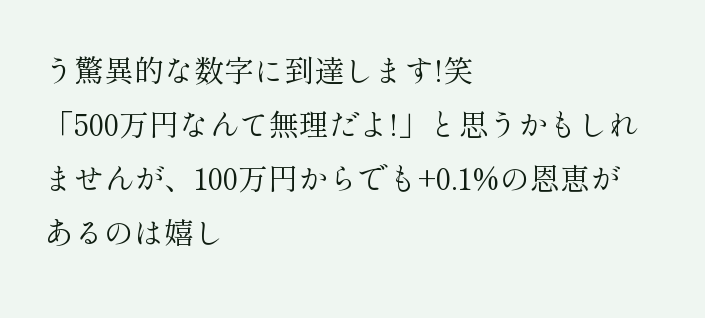う驚異的な数字に到達します!笑
「500万円なんて無理だよ!」と思うかもしれませんが、100万円からでも+0.1%の恩恵があるのは嬉し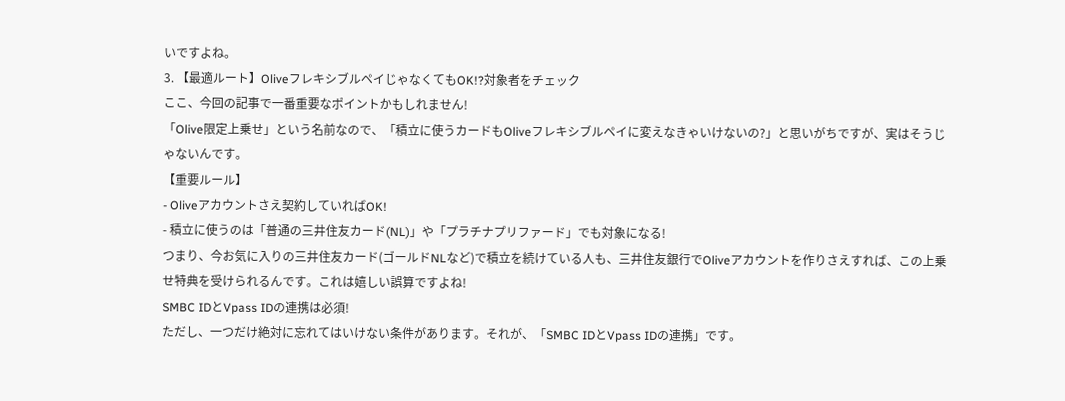いですよね。
3. 【最適ルート】OliveフレキシブルペイじゃなくてもOK!?対象者をチェック
ここ、今回の記事で一番重要なポイントかもしれません!
「Olive限定上乗せ」という名前なので、「積立に使うカードもOliveフレキシブルペイに変えなきゃいけないの?」と思いがちですが、実はそうじゃないんです。
【重要ルール】
- Oliveアカウントさえ契約していればOK!
- 積立に使うのは「普通の三井住友カード(NL)」や「プラチナプリファード」でも対象になる!
つまり、今お気に入りの三井住友カード(ゴールドNLなど)で積立を続けている人も、三井住友銀行でOliveアカウントを作りさえすれば、この上乗せ特典を受けられるんです。これは嬉しい誤算ですよね!
SMBC IDとVpass IDの連携は必須!
ただし、一つだけ絶対に忘れてはいけない条件があります。それが、「SMBC IDとVpass IDの連携」です。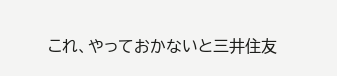これ、やっておかないと三井住友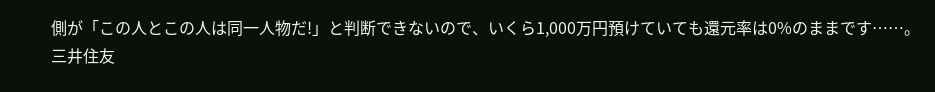側が「この人とこの人は同一人物だ!」と判断できないので、いくら1,000万円預けていても還元率は0%のままです……。
三井住友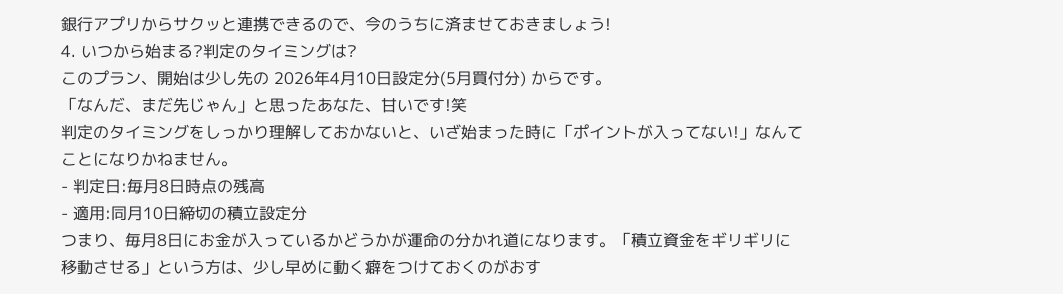銀行アプリからサクッと連携できるので、今のうちに済ませておきましょう!
4. いつから始まる?判定のタイミングは?
このプラン、開始は少し先の 2026年4月10日設定分(5月買付分) からです。
「なんだ、まだ先じゃん」と思ったあなた、甘いです!笑
判定のタイミングをしっかり理解しておかないと、いざ始まった時に「ポイントが入ってない!」なんてことになりかねません。
- 判定日:毎月8日時点の残高
- 適用:同月10日締切の積立設定分
つまり、毎月8日にお金が入っているかどうかが運命の分かれ道になります。「積立資金をギリギリに移動させる」という方は、少し早めに動く癖をつけておくのがおす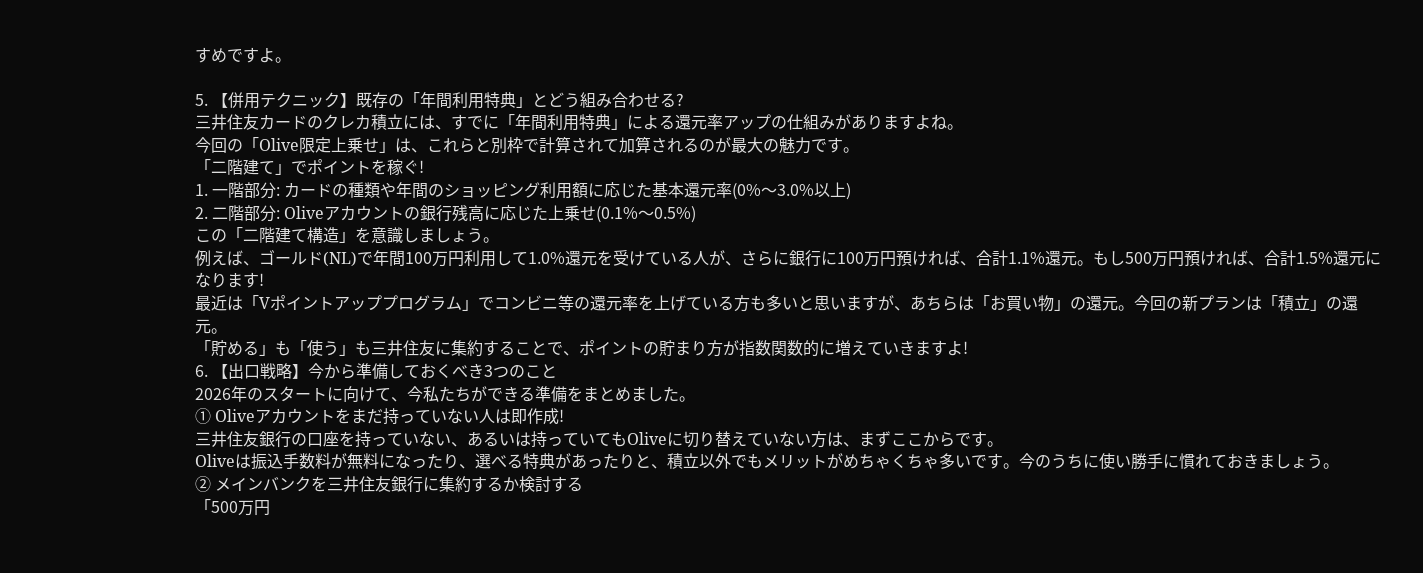すめですよ。

5. 【併用テクニック】既存の「年間利用特典」とどう組み合わせる?
三井住友カードのクレカ積立には、すでに「年間利用特典」による還元率アップの仕組みがありますよね。
今回の「Olive限定上乗せ」は、これらと別枠で計算されて加算されるのが最大の魅力です。
「二階建て」でポイントを稼ぐ!
1. 一階部分: カードの種類や年間のショッピング利用額に応じた基本還元率(0%〜3.0%以上)
2. 二階部分: Oliveアカウントの銀行残高に応じた上乗せ(0.1%〜0.5%)
この「二階建て構造」を意識しましょう。
例えば、ゴールド(NL)で年間100万円利用して1.0%還元を受けている人が、さらに銀行に100万円預ければ、合計1.1%還元。もし500万円預ければ、合計1.5%還元になります!
最近は「Vポイントアッププログラム」でコンビニ等の還元率を上げている方も多いと思いますが、あちらは「お買い物」の還元。今回の新プランは「積立」の還元。
「貯める」も「使う」も三井住友に集約することで、ポイントの貯まり方が指数関数的に増えていきますよ!
6. 【出口戦略】今から準備しておくべき3つのこと
2026年のスタートに向けて、今私たちができる準備をまとめました。
① Oliveアカウントをまだ持っていない人は即作成!
三井住友銀行の口座を持っていない、あるいは持っていてもOliveに切り替えていない方は、まずここからです。
Oliveは振込手数料が無料になったり、選べる特典があったりと、積立以外でもメリットがめちゃくちゃ多いです。今のうちに使い勝手に慣れておきましょう。
② メインバンクを三井住友銀行に集約するか検討する
「500万円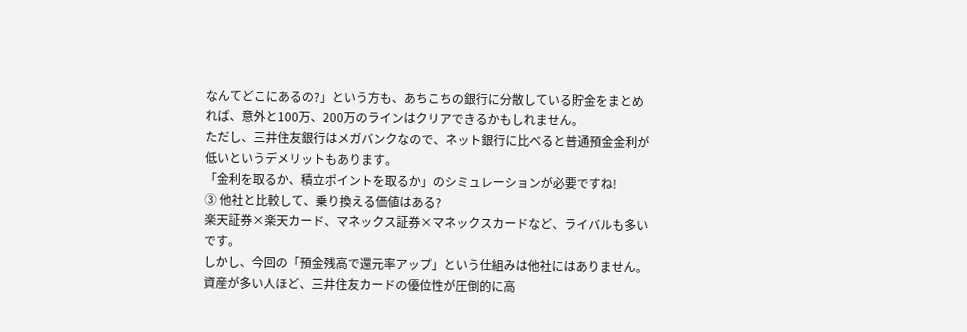なんてどこにあるの?」という方も、あちこちの銀行に分散している貯金をまとめれば、意外と100万、200万のラインはクリアできるかもしれません。
ただし、三井住友銀行はメガバンクなので、ネット銀行に比べると普通預金金利が低いというデメリットもあります。
「金利を取るか、積立ポイントを取るか」のシミュレーションが必要ですね!
③ 他社と比較して、乗り換える価値はある?
楽天証券×楽天カード、マネックス証券×マネックスカードなど、ライバルも多いです。
しかし、今回の「預金残高で還元率アップ」という仕組みは他社にはありません。資産が多い人ほど、三井住友カードの優位性が圧倒的に高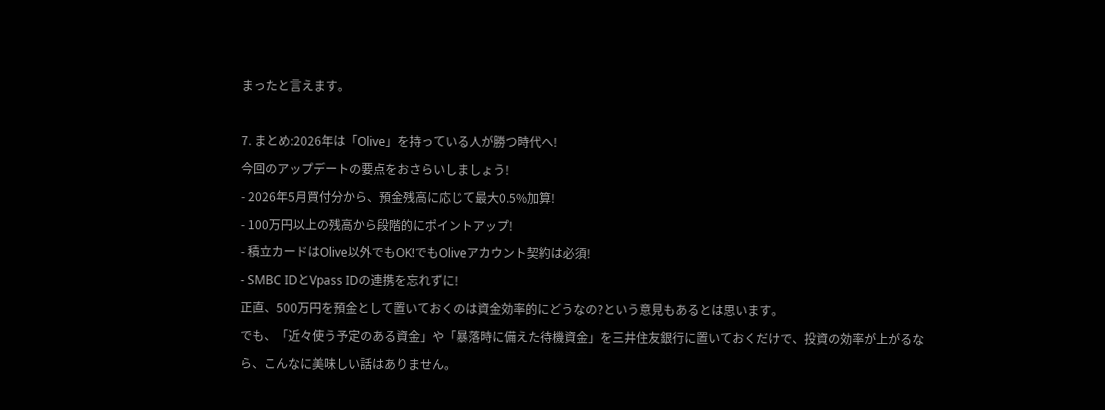まったと言えます。

7. まとめ:2026年は「Olive」を持っている人が勝つ時代へ!
今回のアップデートの要点をおさらいしましょう!
- 2026年5月買付分から、預金残高に応じて最大0.5%加算!
- 100万円以上の残高から段階的にポイントアップ!
- 積立カードはOlive以外でもOK!でもOliveアカウント契約は必須!
- SMBC IDとVpass IDの連携を忘れずに!
正直、500万円を預金として置いておくのは資金効率的にどうなの?という意見もあるとは思います。
でも、「近々使う予定のある資金」や「暴落時に備えた待機資金」を三井住友銀行に置いておくだけで、投資の効率が上がるなら、こんなに美味しい話はありません。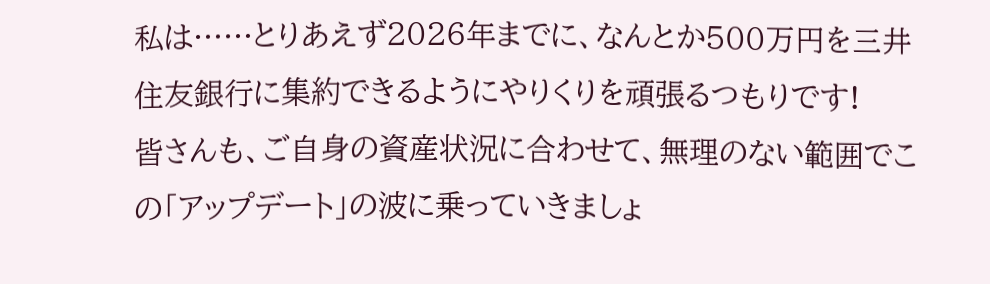私は……とりあえず2026年までに、なんとか500万円を三井住友銀行に集約できるようにやりくりを頑張るつもりです!
皆さんも、ご自身の資産状況に合わせて、無理のない範囲でこの「アップデート」の波に乗っていきましょ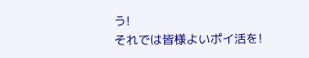う!
それでは皆様よいポイ活を!